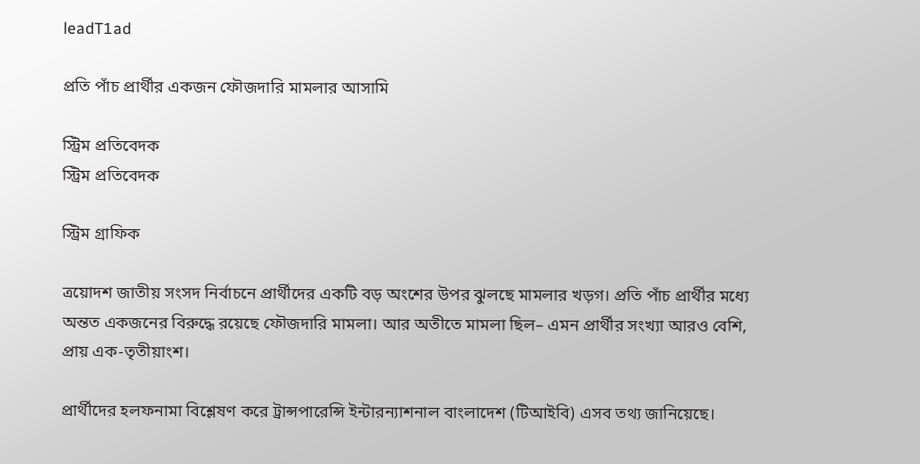leadT1ad

প্রতি পাঁচ প্রার্থীর একজন ফৌজদারি মামলার আসামি

স্ট্রিম প্রতিবেদক
স্ট্রিম প্রতিবেদক

স্ট্রিম গ্রাফিক

ত্রয়োদশ জাতীয় সংসদ নির্বাচনে প্রার্থীদের একটি বড় অংশের উপর ঝুলছে মামলার খড়গ। প্রতি পাঁচ প্রার্থীর মধ্যে অন্তত একজনের বিরুদ্ধে রয়েছে ফৌজদারি মামলা। আর অতীতে মামলা ছিল– এমন প্রার্থীর সংখ্যা আরও বেশি, প্রায় এক-তৃতীয়াংশ।

প্রার্থীদের হলফনামা বিশ্লেষণ করে ট্রান্সপারেন্সি ইন্টারন্যাশনাল বাংলাদেশ (টিআইবি) এসব তথ্য জানিয়েছে।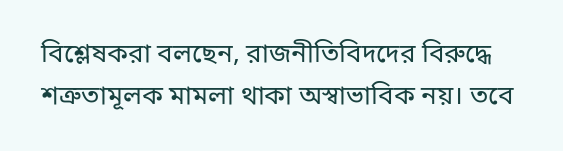বিশ্লেষকরা বলছেন, রাজনীতিবিদদের বিরুদ্ধে শত্রুতামূলক মামলা থাকা অস্বাভাবিক নয়। তবে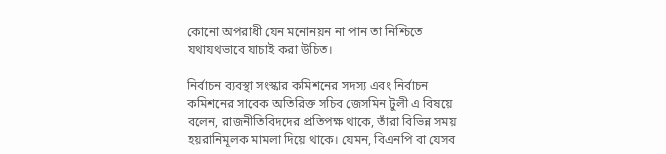কোনো অপরাধী যেন মনোনয়ন না পান তা নিশ্চিতে যথাযথভাবে যাচাই করা উচিত।

নির্বাচন ব্যবস্থা সংস্কার কমিশনের সদস্য এবং নির্বাচন কমিশনের সাবেক অতিরিক্ত সচিব জেসমিন টুলী এ বিষয়ে বলেন, রাজনীতিবিদদের প্রতিপক্ষ থাকে, তাঁরা বিভিন্ন সময় হয়রানিমূলক মামলা দিয়ে থাকে। যেমন, বিএনপি বা যেসব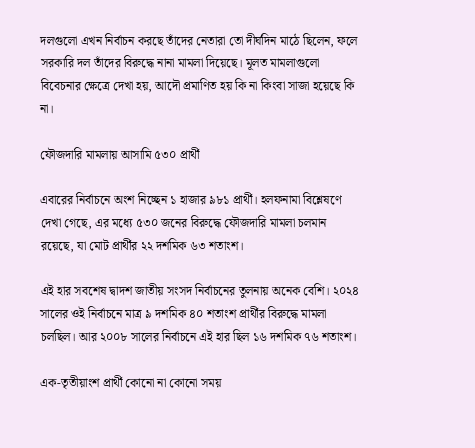দলগুলো এখন নির্বাচন করছে তাঁদের নেতারা তো দীর্ঘদিন মাঠে ছিলেন, ফলে সরকারি দল তাঁদের বিরুদ্ধে নানা মামলা দিয়েছে। মূলত মামলাগুলো বিবেচনার ক্ষেত্রে দেখা হয়, আদৌ প্রমাণিত হয় কি না কিংবা সাজা হয়েছে কি না।

ফৌজদারি মামলায় আসামি ৫৩০ প্রার্থী

এবারের নির্বাচনে অংশ নিচ্ছেন ১ হাজার ৯৮১ প্রার্থী। হলফনামা বিশ্লেষণে দেখা গেছে, এর মধ্যে ৫৩০ জনের বিরুদ্ধে ফৌজদারি মামলা চলমান রয়েছে, যা মোট প্রার্থীর ২২ দশমিক ৬৩ শতাংশ।

এই হার সবশেষ দ্বাদশ জাতীয় সংসদ নির্বাচনের তুলনায় অনেক বেশি। ২০২৪ সালের ওই নির্বাচনে মাত্র ৯ দশমিক ৪০ শতাংশ প্রার্থীর বিরুদ্ধে মামলা চলছিল। আর ২০০৮ সালের নির্বাচনে এই হার ছিল ১৬ দশমিক ৭৬ শতাংশ।

এক-তৃতীয়াংশ প্রার্থী কোনো না কোনো সময়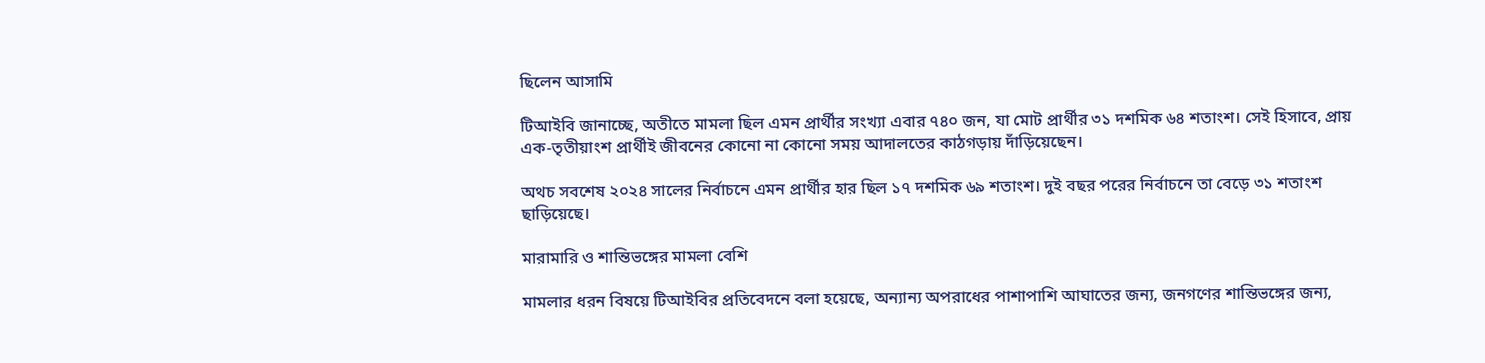ছিলেন আসামি

টিআইবি জানাচ্ছে, অতীতে মামলা ছিল এমন প্রার্থীর সংখ্যা এবার ৭৪০ জন, যা মোট প্রার্থীর ৩১ দশমিক ৬৪ শতাংশ। সেই হিসাবে, প্রায় এক-তৃতীয়াংশ প্রার্থীই জীবনের কোনো না কোনো সময় আদালতের কাঠগড়ায় দাঁড়িয়েছেন।

অথচ সবশেষ ২০২৪ সালের নির্বাচনে এমন প্রার্থীর হার ছিল ১৭ দশমিক ৬৯ শতাংশ। দুই বছর পরের নির্বাচনে তা বেড়ে ৩১ শতাংশ ছাড়িয়েছে।

মারামারি ও শান্তিভঙ্গের মামলা বেশি

মামলার ধরন বিষয়ে টিআইবির প্রতিবেদনে বলা হয়েছে, অন্যান্য অপরাধের পাশাপাশি আঘাতের জন্য, জনগণের শান্তিভঙ্গের জন্য,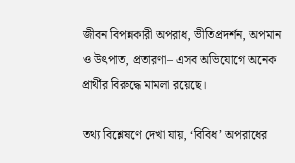জীবন বিপন্নকারী অপরাধ, ভীতিপ্রদর্শন, অপমান ও উৎপাত, প্রতারণা– এসব অভিযোগে অনেক প্রার্থীর বিরুদ্ধে মামলা রয়েছে।

তথ্য বিশ্লেষণে দেখা যায়, ‘বিবিধ’ অপরাধের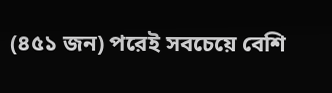(৪৫১ জন) পরেই সবচেয়ে বেশি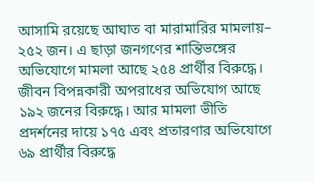আসামি রয়েছে আঘাত বা মারামারির মামলায়– ২৫২ জন। এ ছাড়া জনগণের শান্তিভঙ্গের অভিযোগে মামলা আছে ২৫৪ প্রার্থীর বিরুদ্ধে। জীবন বিপন্নকারী অপরাধের অভিযোগ আছে ১৯২ জনের বিরুদ্ধে। আর মামলা ভীতি প্রদর্শনের দায়ে ১৭৫ এবং প্রতারণার অভিযোগে ৬৯ প্রার্থীর বিরুদ্ধে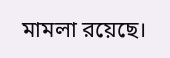মামলা রয়েছে।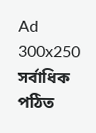Ad 300x250
সর্বাধিক পঠিত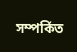সম্পর্কিত